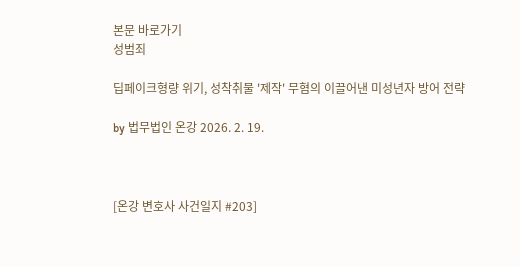본문 바로가기
성범죄

딥페이크형량 위기, 성착취물 '제작' 무혐의 이끌어낸 미성년자 방어 전략

by 법무법인 온강 2026. 2. 19.



[온강 변호사 사건일지 #203]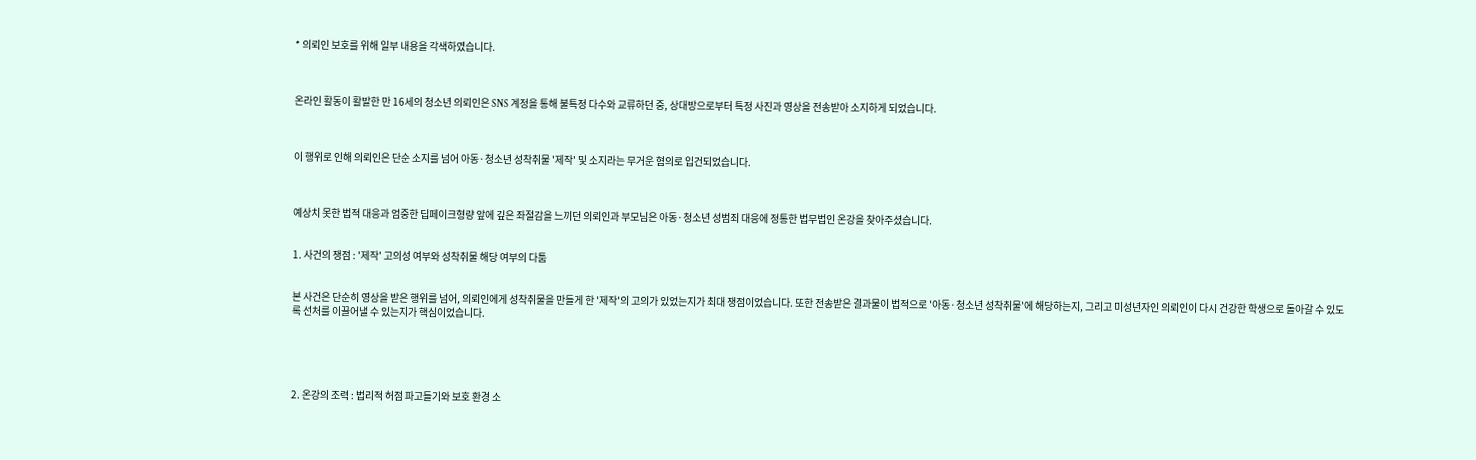* 의뢰인 보호를 위해 일부 내용을 각색하였습니다.



온라인 활동이 활발한 만 16세의 청소년 의뢰인은 SNS 계정을 통해 불특정 다수와 교류하던 중, 상대방으로부터 특정 사진과 영상을 전송받아 소지하게 되었습니다.



이 행위로 인해 의뢰인은 단순 소지를 넘어 아동·청소년 성착취물 '제작' 및 소지라는 무거운 혐의로 입건되었습니다.



예상치 못한 법적 대응과 엄중한 딥페이크형량 앞에 깊은 좌절감을 느끼던 의뢰인과 부모님은 아동·청소년 성범죄 대응에 정통한 법무법인 온강을 찾아주셨습니다.


1. 사건의 쟁점 : '제작' 고의성 여부와 성착취물 해당 여부의 다툼


본 사건은 단순히 영상을 받은 행위를 넘어, 의뢰인에게 성착취물을 만들게 한 '제작'의 고의가 있었는지가 최대 쟁점이었습니다. 또한 전송받은 결과물이 법적으로 '아동·청소년 성착취물'에 해당하는지, 그리고 미성년자인 의뢰인이 다시 건강한 학생으로 돌아갈 수 있도록 선처를 이끌어낼 수 있는지가 핵심이었습니다.





2. 온강의 조력 : 법리적 허점 파고들기와 보호 환경 소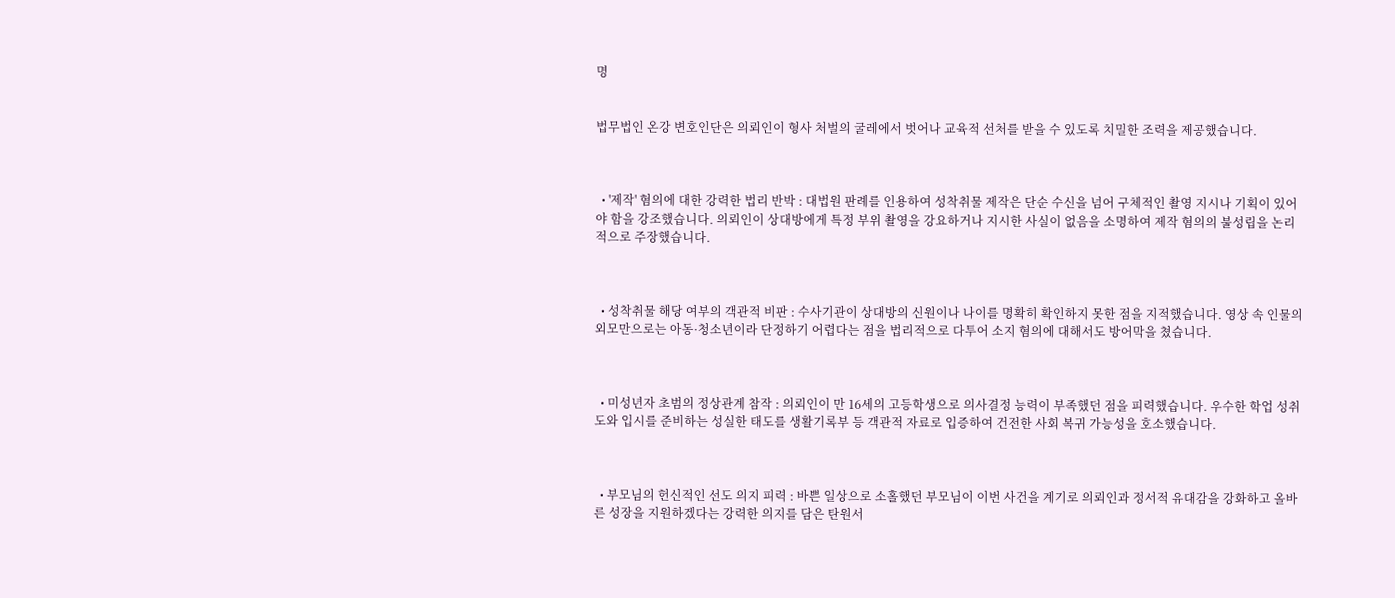명


법무법인 온강 변호인단은 의뢰인이 형사 처벌의 굴레에서 벗어나 교육적 선처를 받을 수 있도록 치밀한 조력을 제공했습니다.



  • '제작' 혐의에 대한 강력한 법리 반박 : 대법원 판례를 인용하여 성착취물 제작은 단순 수신을 넘어 구체적인 촬영 지시나 기획이 있어야 함을 강조했습니다. 의뢰인이 상대방에게 특정 부위 촬영을 강요하거나 지시한 사실이 없음을 소명하여 제작 혐의의 불성립을 논리적으로 주장했습니다.



  • 성착취물 해당 여부의 객관적 비판 : 수사기관이 상대방의 신원이나 나이를 명확히 확인하지 못한 점을 지적했습니다. 영상 속 인물의 외모만으로는 아동·청소년이라 단정하기 어렵다는 점을 법리적으로 다투어 소지 혐의에 대해서도 방어막을 쳤습니다.



  • 미성년자 초범의 정상관계 참작 : 의뢰인이 만 16세의 고등학생으로 의사결정 능력이 부족했던 점을 피력했습니다. 우수한 학업 성취도와 입시를 준비하는 성실한 태도를 생활기록부 등 객관적 자료로 입증하여 건전한 사회 복귀 가능성을 호소했습니다.



  • 부모님의 헌신적인 선도 의지 피력 : 바쁜 일상으로 소홀했던 부모님이 이번 사건을 계기로 의뢰인과 정서적 유대감을 강화하고 올바른 성장을 지원하겠다는 강력한 의지를 담은 탄원서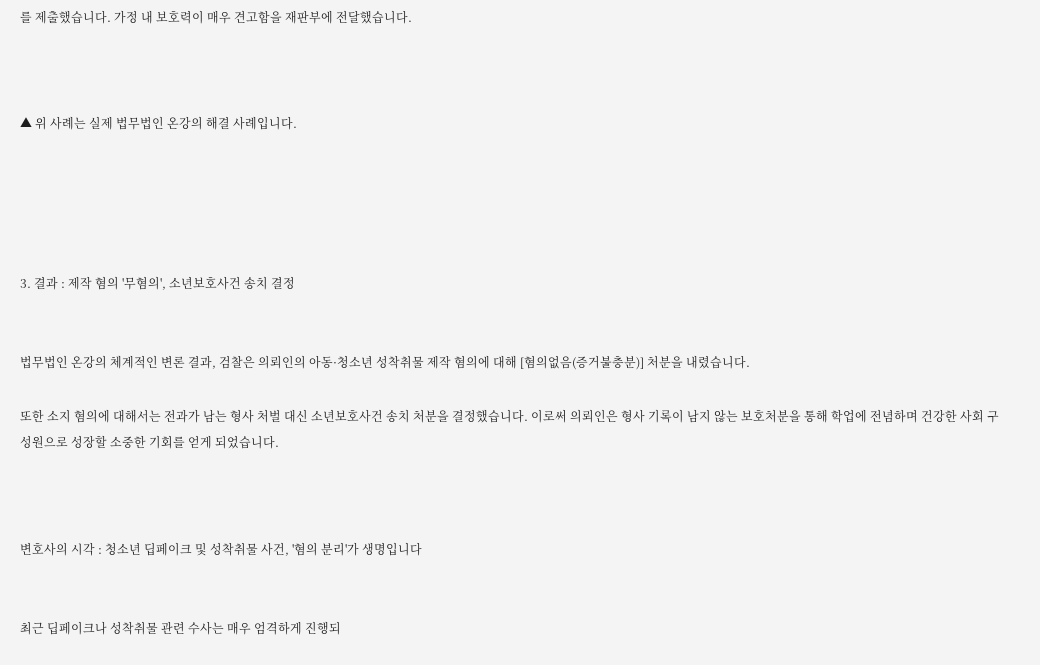를 제출했습니다. 가정 내 보호력이 매우 견고함을 재판부에 전달했습니다.



▲ 위 사례는 실제 법무법인 온강의 해결 사례입니다.





3. 결과 : 제작 혐의 '무혐의', 소년보호사건 송치 결정


법무법인 온강의 체계적인 변론 결과, 검찰은 의뢰인의 아동·청소년 성착취물 제작 혐의에 대해 [혐의없음(증거불충분)] 처분을 내렸습니다.

또한 소지 혐의에 대해서는 전과가 남는 형사 처벌 대신 소년보호사건 송치 처분을 결정했습니다. 이로써 의뢰인은 형사 기록이 남지 않는 보호처분을 통해 학업에 전념하며 건강한 사회 구성원으로 성장할 소중한 기회를 얻게 되었습니다.



변호사의 시각 : 청소년 딥페이크 및 성착취물 사건, '혐의 분리'가 생명입니다


최근 딥페이크나 성착취물 관련 수사는 매우 엄격하게 진행되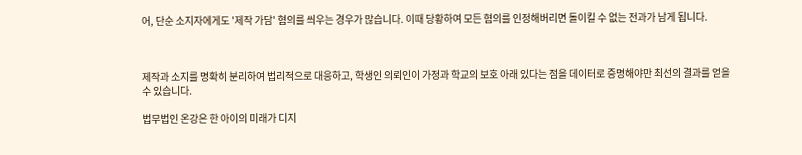어, 단순 소지자에게도 '제작 가담' 혐의를 씌우는 경우가 많습니다. 이때 당황하여 모든 혐의를 인정해버리면 돌이킬 수 없는 전과가 남게 됩니다.



제작과 소지를 명확히 분리하여 법리적으로 대응하고, 학생인 의뢰인이 가정과 학교의 보호 아래 있다는 점을 데이터로 증명해야만 최선의 결과를 얻을 수 있습니다.

법무법인 온강은 한 아이의 미래가 디지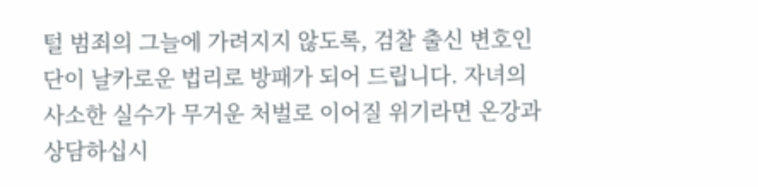털 범죄의 그늘에 가려지지 않도록, 검찰 출신 변호인단이 날카로운 법리로 방패가 되어 드립니다. 자녀의 사소한 실수가 무거운 처벌로 이어질 위기라면 온강과 상담하십시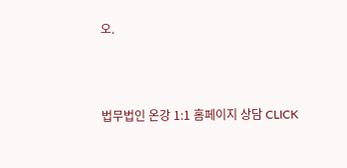오.




법무법인 온강 1:1 홈페이지 상담 CLICK